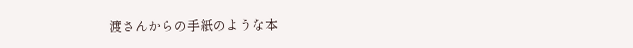渡さんからの手紙のような本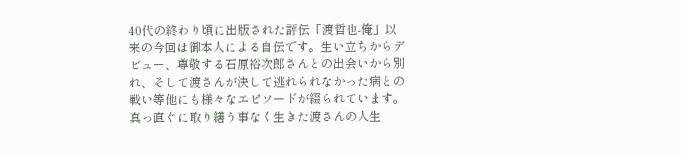40代の終わり頃に出版された評伝「渡哲也-俺」以来の今回は御本人による自伝です。生い立ちからデビュー、尊敬する石原裕次郎さんとの出会いから別れ、そして渡さんが決して逃れられなかった病との戦い等他にも様々なエピソードが綴られています。真っ直ぐに取り繕う事なく生きた渡さんの人生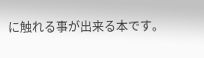に触れる事が出来る本です。